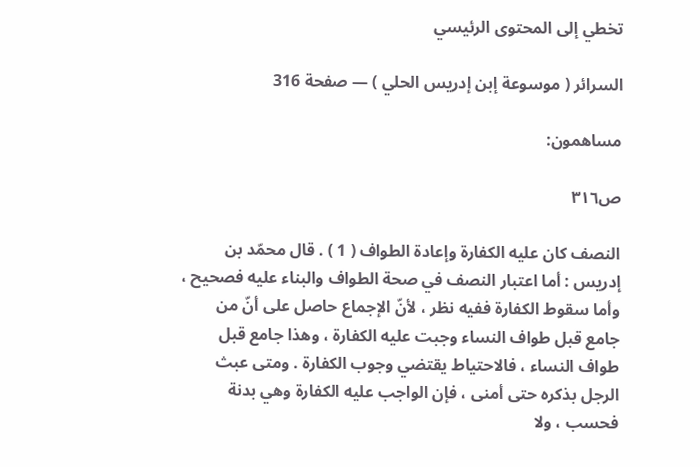تخطي إلى المحتوى الرئيسي

السرائر ( موسوعة إبن إدريس الحلي ) — صفحة 316

مساهمون:

ص٣١٦

النصف كان عليه الكفارة وإعادة الطواف ( 1 ) . قال محمّد بن إدريس : أما اعتبار النصف في صحة الطواف والبناء عليه فصحيح ، وأما سقوط الكفارة ففيه نظر ، لأنّ الإجماع حاصل على أنّ من جامع قبل طواف النساء وجبت عليه الكفارة ، وهذا جامع قبل طواف النساء ، فالاحتياط يقتضي وجوب الكفارة . ومتى عبث الرجل بذكره حتى أمنى ، فإن الواجب عليه الكفارة وهي بدنة فحسب ، ولا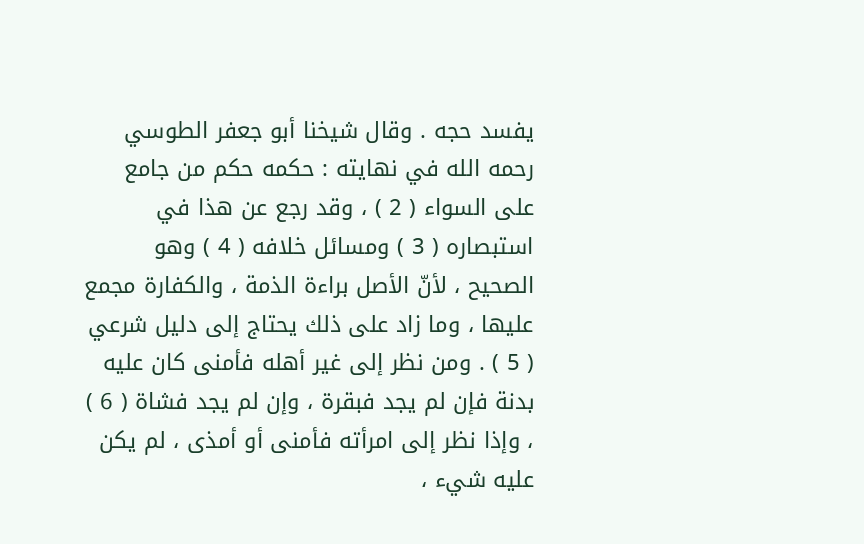يفسد حجه . وقال شيخنا أبو جعفر الطوسي رحمه الله في نهايته : حكمه حكم من جامع على السواء ( 2 ) ، وقد رجع عن هذا في استبصاره ( 3 ) ومسائل خلافه ( 4 ) وهو الصحيح ، لأنّ الأصل براءة الذمة ، والكفارة مجمع عليها ، وما زاد على ذلك يحتاج إلى دليل شرعي ( 5 ) . ومن نظر إلى غير أهله فأمنى كان عليه بدنة فإن لم يجد فبقرة ، وإن لم يجد فشاة ( 6 ) ، وإذا نظر إلى امرأته فأمنى أو أمذى ، لم يكن عليه شيء ،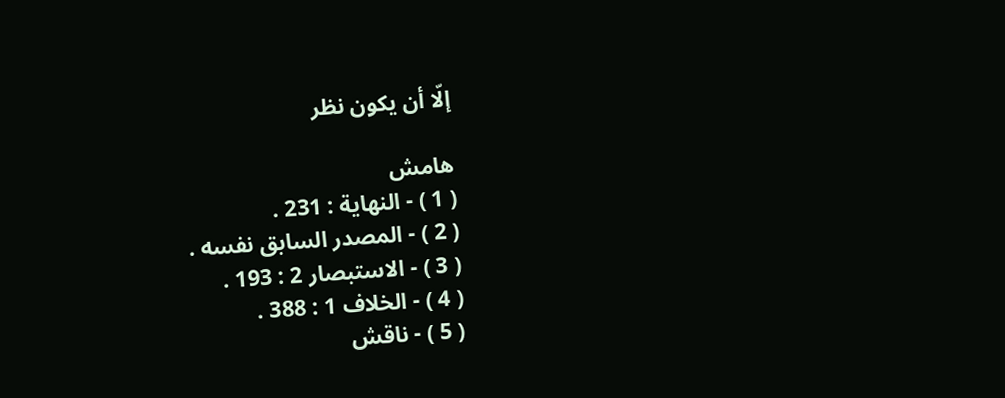إلّا أن يكون نظر

هامش
( 1 ) - النهاية : 231 .
( 2 ) - المصدر السابق نفسه .
( 3 ) - الاستبصار 2 : 193 .
( 4 ) - الخلاف 1 : 388 .
( 5 ) - ناقش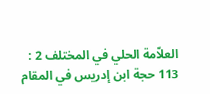العلاّمة الحلي في المختلف 2 : 113 حجة ابن إدريس في المقام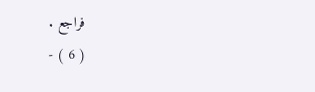فراجع .
( 6 ) -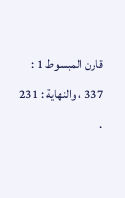قارن المبسوط 1 : 337 ، والنهاية : 231 .